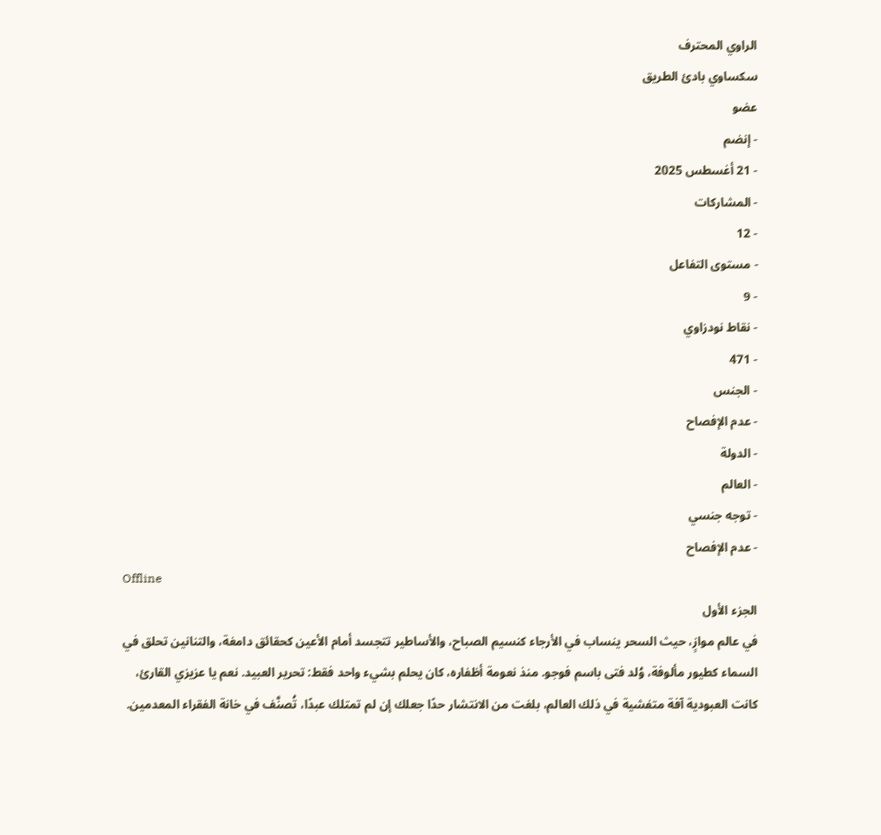الراوي المحترف
سكساوي بادئ الطريق
عضو
- إنضم
- 21 أغسطس 2025
- المشاركات
- 12
- مستوى التفاعل
- 9
- نقاط نودزاوي
- 471
- الجنس
- عدم الإفصاح
- الدولة
- العالم
- توجه جنسي
- عدم الإفصاح
Offline
الجزء الأول
في عالم موازٍ، حيث السحر ينساب في الأرجاء كنسيم الصباح، والأساطير تتجسد أمام الأعين كحقائق دامغة، والتنانين تحلق في السماء كطيور مألوفة، وُلد فتى باسم فوجو. منذ نعومة أظفاره، كان يحلم بشيء واحد فقط: تحرير العبيد. نعم يا عزيزي القارئ، كانت العبودية آفة متفشية في ذلك العالم، بلغت من الانتشار حدًا جعلك إن لم تمتلك عبدًا، تُصنَّف في خانة الفقراء المعدمين.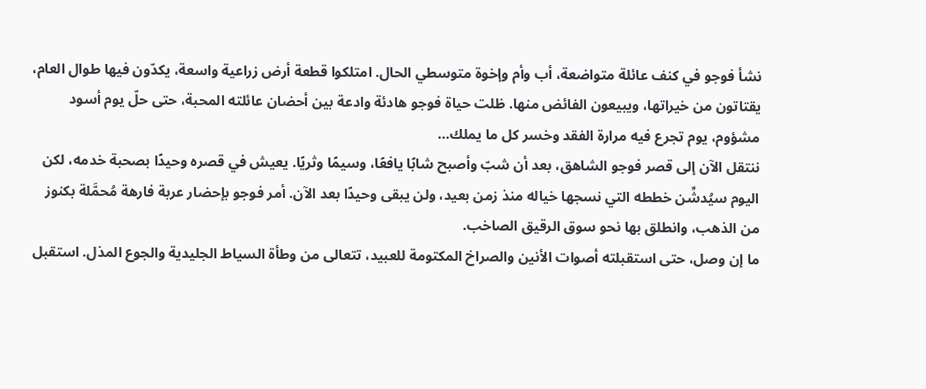نشأ فوجو في كنف عائلة متواضعة، أب وأم وإخوة متوسطي الحال. امتلكوا قطعة أرض زراعية واسعة، يكدّون فيها طوال العام، يقتاتون من خيراتها، ويبيعون الفائض منها. ظلت حياة فوجو هادئة وادعة بين أحضان عائلته المحبة، حتى حلّ يوم أسود مشؤوم، يوم تجرع فيه مرارة الفقد وخسر كل ما يملك...
ننتقل الآن إلى قصر فوجو الشاهق، بعد أن شبّ وأصبح شابًا يافعًا، وسيمًا وثريًا. يعيش في قصره وحيدًا بصحبة خدمه، لكن اليوم سيُدشِّن خططه التي نسجها خياله منذ زمن بعيد، ولن يبقى وحيدًا بعد الآن. أمر فوجو بإحضار عربة فارهة مُحمَّلة بكنوز من الذهب، وانطلق بها نحو سوق الرقيق الصاخب.
ما إن وصل، حتى استقبلته أصوات الأنين والصراخ المكتومة للعبيد، تتعالى من وطأة السياط الجليدية والجوع المذل. استقبل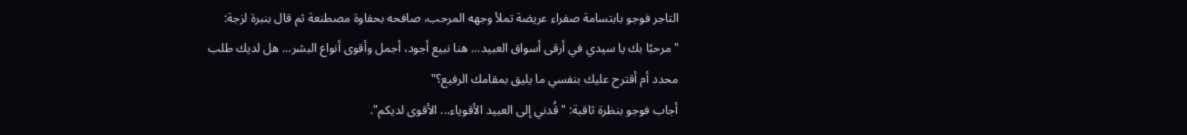التاجر فوجو بابتسامة صفراء عريضة تملأ وجهه المرحب، صافحه بحفاوة مصطنعة ثم قال بنبرة لزجة: "مرحبًا بك يا سيدي في أرقى أسواق العبيد... هنا نبيع أجود، أجمل وأقوى أنواع البشر... هل لديك طلب محدد أم أقترح عليك بنفسي ما يليق بمقامك الرفيع؟"
أجاب فوجو بنظرة ثاقبة: "قُدني إلى العبيد الأقوياء... الأقوى لديكم".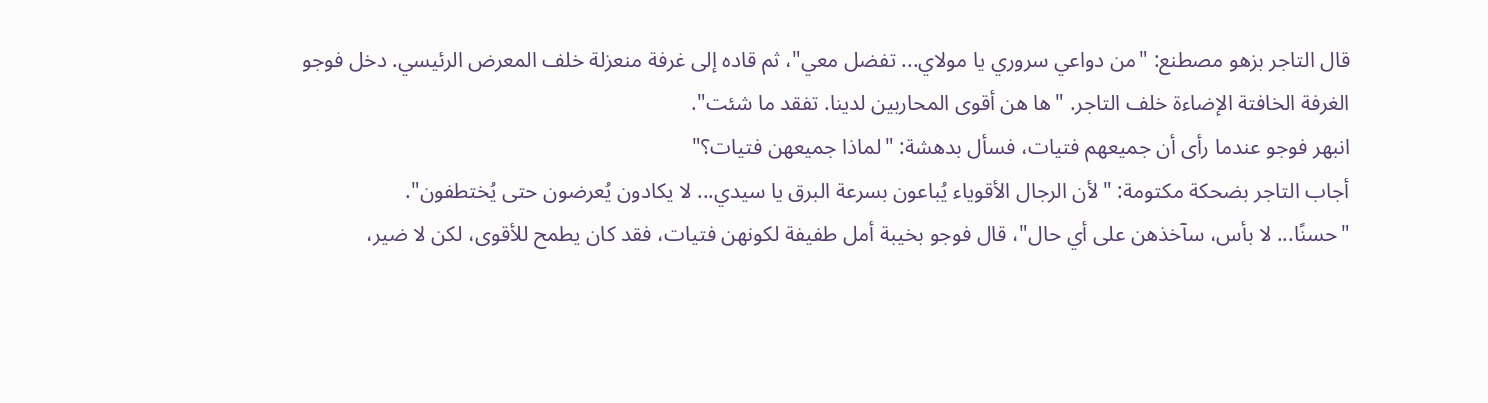قال التاجر بزهو مصطنع: "من دواعي سروري يا مولاي... تفضل معي"، ثم قاده إلى غرفة منعزلة خلف المعرض الرئيسي. دخل فوجو الغرفة الخافتة الإضاءة خلف التاجر. "ها هن أقوى المحاربين لدينا. تفقد ما شئت".
انبهر فوجو عندما رأى أن جميعهم فتيات، فسأل بدهشة: "لماذا جميعهن فتيات؟"
أجاب التاجر بضحكة مكتومة: "لأن الرجال الأقوياء يُباعون بسرعة البرق يا سيدي... لا يكادون يُعرضون حتى يُختطفون".
"حسنًا... لا بأس، سآخذهن على أي حال"، قال فوجو بخيبة أمل طفيفة لكونهن فتيات، فقد كان يطمح للأقوى، لكن لا ضير،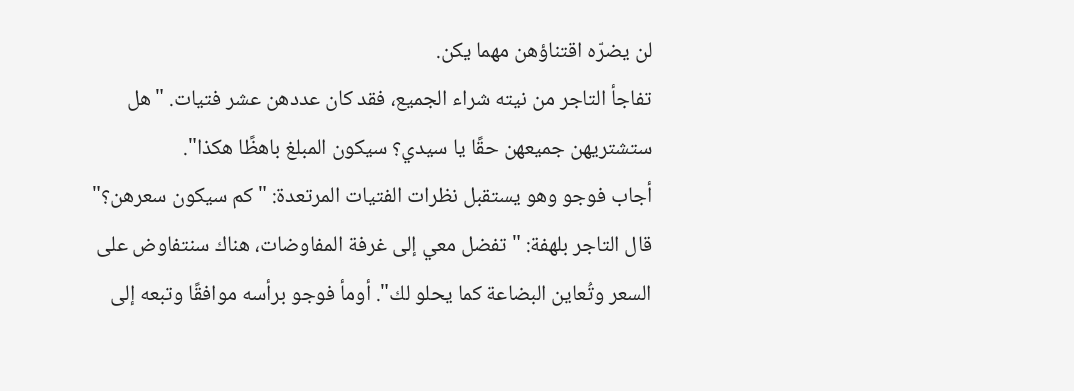لن يضرّه اقتناؤهن مهما يكن.
تفاجأ التاجر من نيته شراء الجميع، فقد كان عددهن عشر فتيات. "هل ستشتريهن جميعهن حقًا يا سيدي؟ سيكون المبلغ باهظًا هكذا".
أجاب فوجو وهو يستقبل نظرات الفتيات المرتعدة: "كم سيكون سعرهن؟"
قال التاجر بلهفة: "تفضل معي إلى غرفة المفاوضات، هناك سنتفاوض على السعر وتُعاين البضاعة كما يحلو لك". أومأ فوجو برأسه موافقًا وتبعه إلى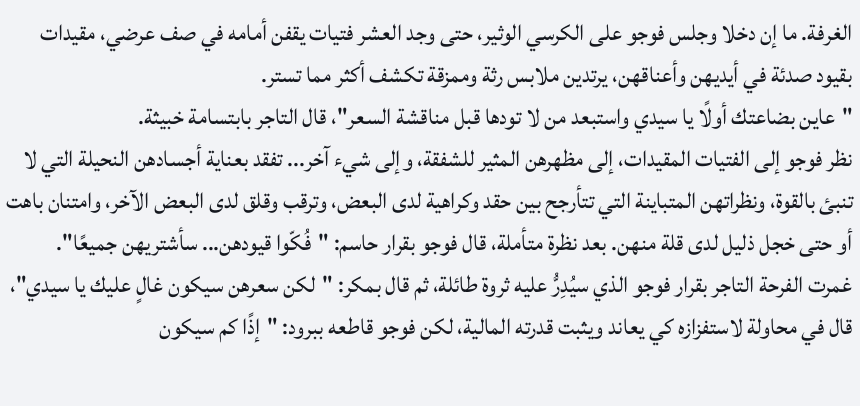الغرفة. ما إن دخلا وجلس فوجو على الكرسي الوثير، حتى وجد العشر فتيات يقفن أمامه في صف عرضي، مقيدات بقيود صدئة في أيديهن وأعناقهن، يرتدين ملابس رثة وممزقة تكشف أكثر مما تستر.
"عاين بضاعتك أولًا يا سيدي واستبعد من لا تودها قبل مناقشة السعر"، قال التاجر بابتسامة خبيثة.
نظر فوجو إلى الفتيات المقيدات، إلى مظهرهن المثير للشفقة، وإلى شيء آخر... تفقد بعناية أجسادهن النحيلة التي لا تنبئ بالقوة، ونظراتهن المتباينة التي تتأرجح بين حقد وكراهية لدى البعض، وترقب وقلق لدى البعض الآخر، وامتنان باهت أو حتى خجل ذليل لدى قلة منهن. بعد نظرة متأملة، قال فوجو بقرار حاسم: "فُكّوا قيودهن... سأشتريهن جميعًا".
غمرت الفرحة التاجر بقرار فوجو الذي سيُدِرُّ عليه ثروة طائلة، ثم قال بمكر: "لكن سعرهن سيكون غالٍ عليك يا سيدي"، قال في محاولة لاستفزازه كي يعاند ويثبت قدرته المالية، لكن فوجو قاطعه ببرود: "إذًا كم سيكون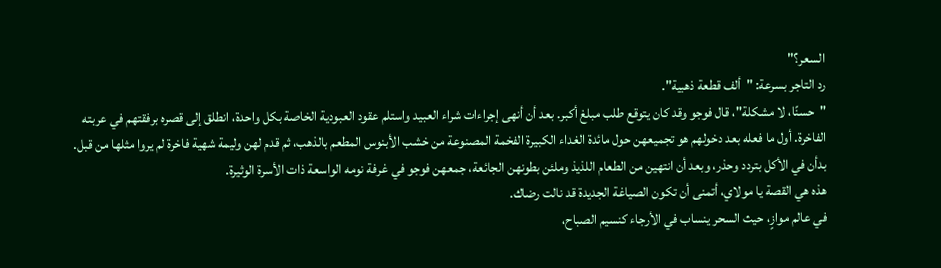السعر؟"
رد التاجر بسرعة: "ألف قطعة ذهبية".
"حسنًا، لا مشكلة"، قال فوجو وقد كان يتوقع طلب مبلغ أكبر. بعد أن أنهى إجراءات شراء العبيد واستلم عقود العبودية الخاصة بكل واحدة، انطلق إلى قصره برفقتهم في عربته الفاخرة. أول ما فعله بعد دخولهم هو تجميعهن حول مائدة الغداء الكبيرة الفخمة المصنوعة من خشب الأبنوس المطعم بالذهب، ثم قدم لهن وليمة شهية فاخرة لم يروا مثلها من قبل. بدأن في الأكل بتردد وحذر، وبعد أن انتهين من الطعام اللذيذ وملئن بطونهن الجائعة، جمعهن فوجو في غرفة نومه الواسعة ذات الأسرة الوثيرة.
هذه هي القصة يا مولاي، أتمنى أن تكون الصياغة الجديدة قد نالت رضاك.
في عالم موازٍ، حيث السحر ينساب في الأرجاء كنسيم الصباح،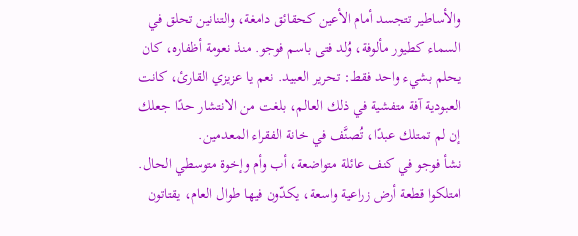والأساطير تتجسد أمام الأعين كحقائق دامغة، والتنانين تحلق في السماء كطيور مألوفة، وُلد فتى باسم فوجو. منذ نعومة أظفاره، كان يحلم بشيء واحد فقط: تحرير العبيد. نعم يا عزيزي القارئ، كانت العبودية آفة متفشية في ذلك العالم، بلغت من الانتشار حدًا جعلك إن لم تمتلك عبدًا، تُصنَّف في خانة الفقراء المعدمين.
نشأ فوجو في كنف عائلة متواضعة، أب وأم وإخوة متوسطي الحال. امتلكوا قطعة أرض زراعية واسعة، يكدّون فيها طوال العام، يقتاتون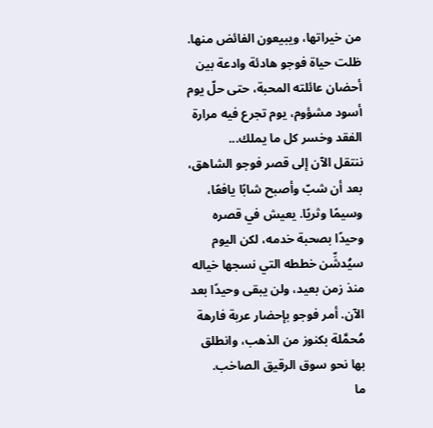من خيراتها، ويبيعون الفائض منها. ظلت حياة فوجو هادئة وادعة بين أحضان عائلته المحبة، حتى حلّ يوم أسود مشؤوم، يوم تجرع فيه مرارة الفقد وخسر كل ما يملك...
ننتقل الآن إلى قصر فوجو الشاهق، بعد أن شبّ وأصبح شابًا يافعًا، وسيمًا وثريًا. يعيش في قصره وحيدًا بصحبة خدمه، لكن اليوم سيُدشِّن خططه التي نسجها خياله منذ زمن بعيد، ولن يبقى وحيدًا بعد الآن. أمر فوجو بإحضار عربة فارهة مُحمَّلة بكنوز من الذهب، وانطلق بها نحو سوق الرقيق الصاخب.
ما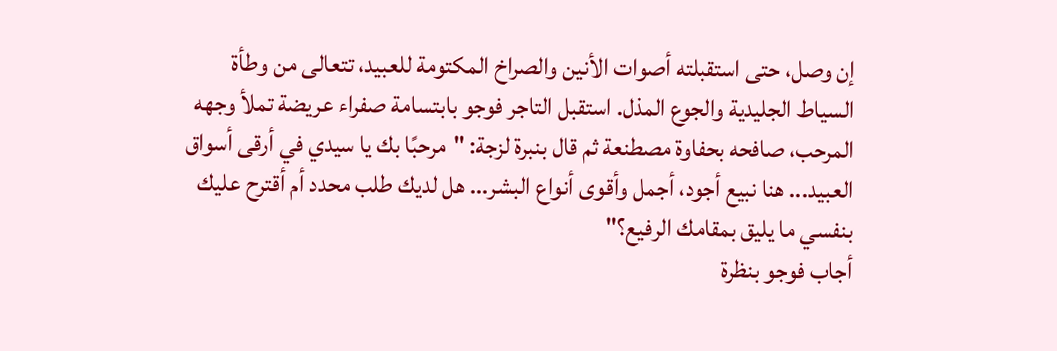إن وصل، حتى استقبلته أصوات الأنين والصراخ المكتومة للعبيد، تتعالى من وطأة السياط الجليدية والجوع المذل. استقبل التاجر فوجو بابتسامة صفراء عريضة تملأ وجهه المرحب، صافحه بحفاوة مصطنعة ثم قال بنبرة لزجة: "مرحبًا بك يا سيدي في أرقى أسواق العبيد... هنا نبيع أجود، أجمل وأقوى أنواع البشر... هل لديك طلب محدد أم أقترح عليك بنفسي ما يليق بمقامك الرفيع؟"
أجاب فوجو بنظرة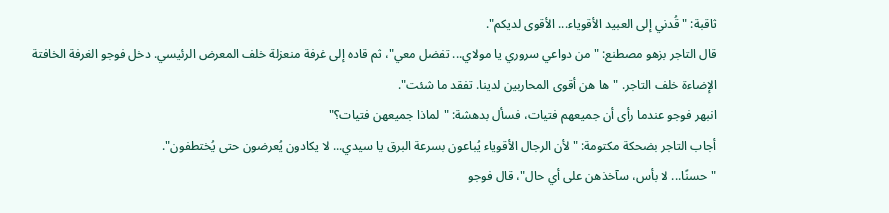ثاقبة: "قُدني إلى العبيد الأقوياء... الأقوى لديكم".
قال التاجر بزهو مصطنع: "من دواعي سروري يا مولاي... تفضل معي"، ثم قاده إلى غرفة منعزلة خلف المعرض الرئيسي. دخل فوجو الغرفة الخافتة الإضاءة خلف التاجر. "ها هن أقوى المحاربين لدينا. تفقد ما شئت".
انبهر فوجو عندما رأى أن جميعهم فتيات، فسأل بدهشة: "لماذا جميعهن فتيات؟"
أجاب التاجر بضحكة مكتومة: "لأن الرجال الأقوياء يُباعون بسرعة البرق يا سيدي... لا يكادون يُعرضون حتى يُختطفون".
"حسنًا... لا بأس، سآخذهن على أي حال"، قال فوجو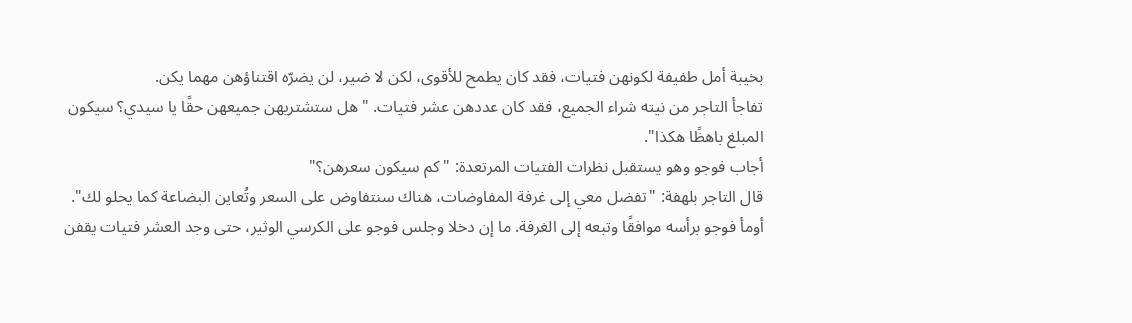بخيبة أمل طفيفة لكونهن فتيات، فقد كان يطمح للأقوى، لكن لا ضير، لن يضرّه اقتناؤهن مهما يكن.
تفاجأ التاجر من نيته شراء الجميع، فقد كان عددهن عشر فتيات. "هل ستشتريهن جميعهن حقًا يا سيدي؟ سيكون المبلغ باهظًا هكذا".
أجاب فوجو وهو يستقبل نظرات الفتيات المرتعدة: "كم سيكون سعرهن؟"
قال التاجر بلهفة: "تفضل معي إلى غرفة المفاوضات، هناك سنتفاوض على السعر وتُعاين البضاعة كما يحلو لك". أومأ فوجو برأسه موافقًا وتبعه إلى الغرفة. ما إن دخلا وجلس فوجو على الكرسي الوثير، حتى وجد العشر فتيات يقفن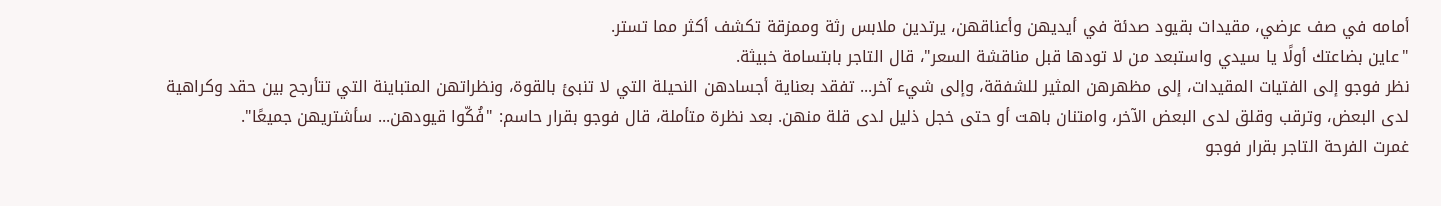أمامه في صف عرضي، مقيدات بقيود صدئة في أيديهن وأعناقهن، يرتدين ملابس رثة وممزقة تكشف أكثر مما تستر.
"عاين بضاعتك أولًا يا سيدي واستبعد من لا تودها قبل مناقشة السعر"، قال التاجر بابتسامة خبيثة.
نظر فوجو إلى الفتيات المقيدات، إلى مظهرهن المثير للشفقة، وإلى شيء آخر... تفقد بعناية أجسادهن النحيلة التي لا تنبئ بالقوة، ونظراتهن المتباينة التي تتأرجح بين حقد وكراهية لدى البعض، وترقب وقلق لدى البعض الآخر، وامتنان باهت أو حتى خجل ذليل لدى قلة منهن. بعد نظرة متأملة، قال فوجو بقرار حاسم: "فُكّوا قيودهن... سأشتريهن جميعًا".
غمرت الفرحة التاجر بقرار فوجو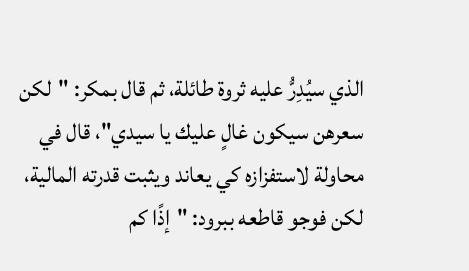الذي سيُدِرُّ عليه ثروة طائلة، ثم قال بمكر: "لكن سعرهن سيكون غالٍ عليك يا سيدي"، قال في محاولة لاستفزازه كي يعاند ويثبت قدرته المالية، لكن فوجو قاطعه ببرود: "إذًا كم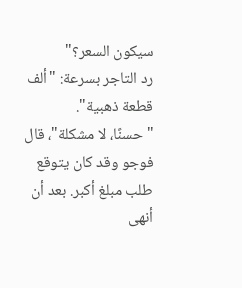سيكون السعر؟"
رد التاجر بسرعة: "ألف قطعة ذهبية".
"حسنًا، لا مشكلة"، قال فوجو وقد كان يتوقع طلب مبلغ أكبر. بعد أن أنهى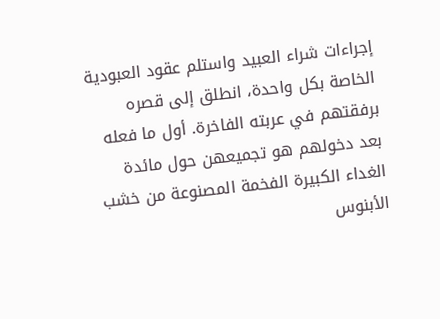إجراءات شراء العبيد واستلم عقود العبودية الخاصة بكل واحدة، انطلق إلى قصره برفقتهم في عربته الفاخرة. أول ما فعله بعد دخولهم هو تجميعهن حول مائدة الغداء الكبيرة الفخمة المصنوعة من خشب الأبنوس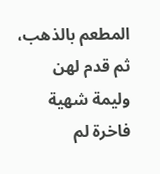المطعم بالذهب، ثم قدم لهن وليمة شهية فاخرة لم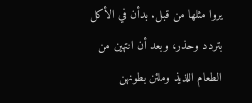يروا مثلها من قبل. بدأن في الأكل بتردد وحذر، وبعد أن انتهين من الطعام اللذيذ وملئن بطونهن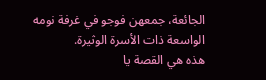الجائعة، جمعهن فوجو في غرفة نومه الواسعة ذات الأسرة الوثيرة.
هذه هي القصة يا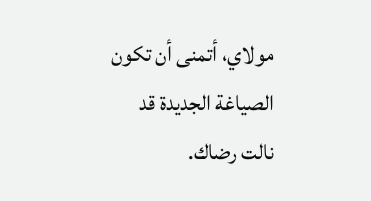مولاي، أتمنى أن تكون الصياغة الجديدة قد نالت رضاك.